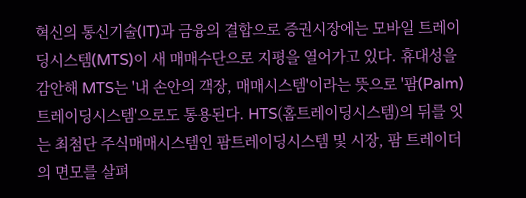혁신의 통신기술(IT)과 금융의 결합으로 증권시장에는 모바일 트레이딩시스템(MTS)이 새 매매수단으로 지평을 열어가고 있다. 휴대성을 감안해 MTS는 '내 손안의 객장, 매매시스템'이라는 뜻으로 '팜(Palm)트레이딩시스템'으로도 통용된다. HTS(홈트레이딩시스템)의 뒤를 잇는 최첨단 주식매매시스템인 팜트레이딩시스템 및 시장, 팜 트레이더의 면모를 살펴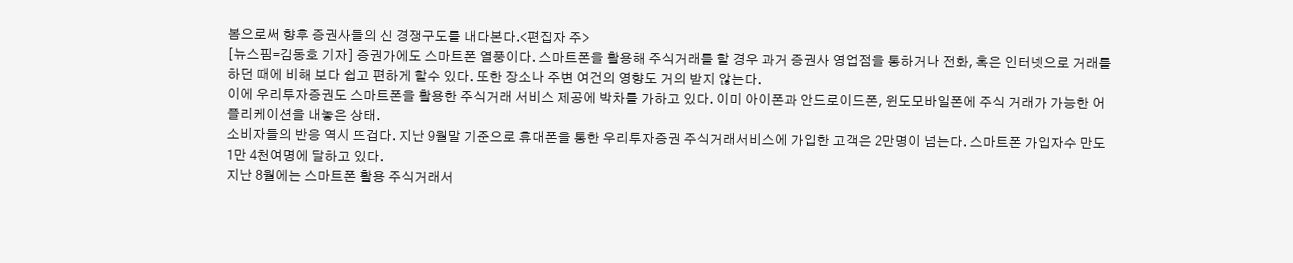봄으로써 향후 증권사들의 신 경쟁구도를 내다본다.<편집자 주>
[뉴스핌=김동호 기자] 증권가에도 스마트폰 열풍이다. 스마트폰을 활용해 주식거래를 할 경우 과거 증권사 영업점을 통하거나 전화, 혹은 인터넷으로 거래를 하던 때에 비해 보다 쉽고 편하게 할수 있다. 또한 장소나 주변 여건의 영향도 거의 받지 않는다.
이에 우리투자증권도 스마트폰을 활용한 주식거래 서비스 제공에 박차를 가하고 있다. 이미 아이폰과 안드로이드폰, 윈도모바일폰에 주식 거래가 가능한 어플리케이션을 내놓은 상태.
소비자들의 반응 역시 뜨겁다. 지난 9월말 기준으로 휴대폰을 통한 우리투자증권 주식거래서비스에 가입한 고객은 2만명이 넘는다. 스마트폰 가입자수 만도 1만 4천여명에 달하고 있다.
지난 8월에는 스마트폰 활용 주식거래서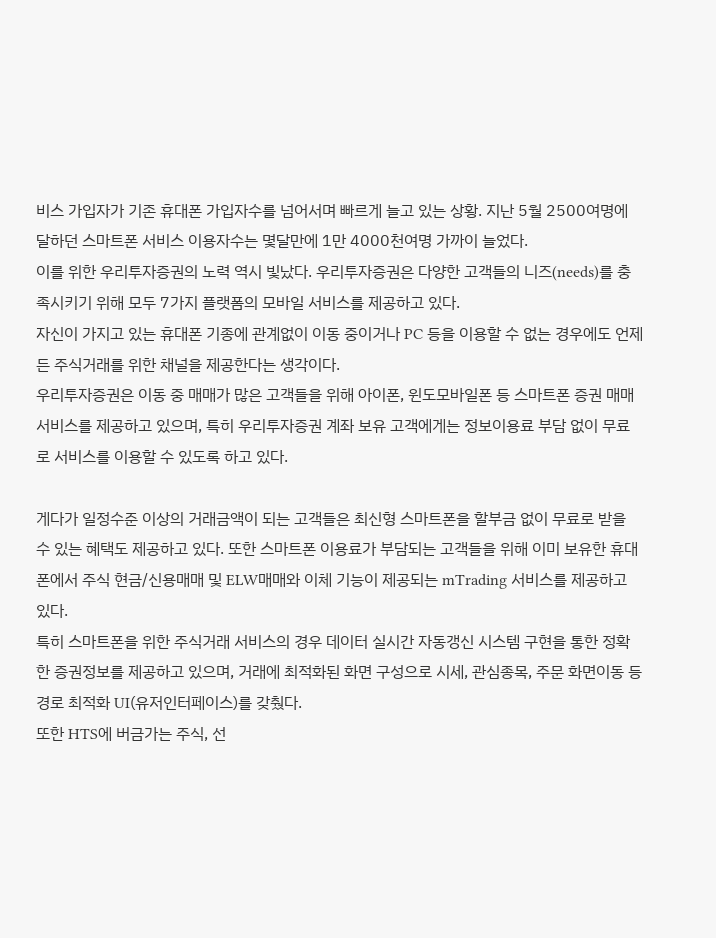비스 가입자가 기존 휴대폰 가입자수를 넘어서며 빠르게 늘고 있는 상황. 지난 5월 2500여명에 달하던 스마트폰 서비스 이용자수는 몇달만에 1만 4000천여명 가까이 늘었다.
이를 위한 우리투자증권의 노력 역시 빛났다. 우리투자증권은 다양한 고객들의 니즈(needs)를 충족시키기 위해 모두 7가지 플랫폼의 모바일 서비스를 제공하고 있다.
자신이 가지고 있는 휴대폰 기종에 관계없이 이동 중이거나 PC 등을 이용할 수 없는 경우에도 언제든 주식거래를 위한 채널을 제공한다는 생각이다.
우리투자증권은 이동 중 매매가 많은 고객들을 위해 아이폰, 윈도모바일폰 등 스마트폰 증권 매매 서비스를 제공하고 있으며, 특히 우리투자증권 계좌 보유 고객에게는 정보이용료 부담 없이 무료로 서비스를 이용할 수 있도록 하고 있다.

게다가 일정수준 이상의 거래금액이 되는 고객들은 최신형 스마트폰을 할부금 없이 무료로 받을 수 있는 혜택도 제공하고 있다. 또한 스마트폰 이용료가 부담되는 고객들을 위해 이미 보유한 휴대폰에서 주식 현금/신용매매 및 ELW매매와 이체 기능이 제공되는 mTrading 서비스를 제공하고 있다.
특히 스마트폰을 위한 주식거래 서비스의 경우 데이터 실시간 자동갱신 시스템 구현을 통한 정확한 증권정보를 제공하고 있으며, 거래에 최적화된 화면 구성으로 시세, 관심종목, 주문 화면이동 등 경로 최적화 UI(유저인터페이스)를 갖췄다.
또한 HTS에 버금가는 주식, 선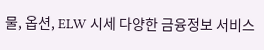물, 옵션, ELW 시세 다양한 금융정보 서비스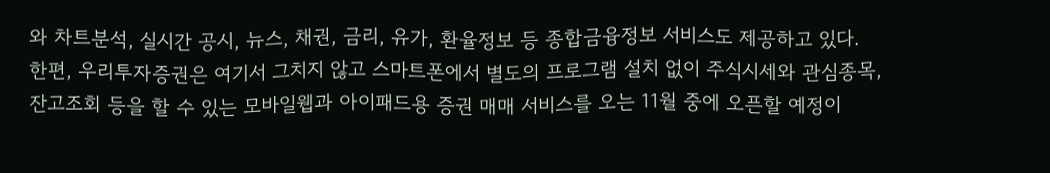와 차트분석, 실시간 공시, 뉴스, 채권, 금리, 유가, 환율정보 등 종합금융정보 서비스도 제공하고 있다.
한편, 우리투자증권은 여기서 그치지 않고 스마트폰에서 별도의 프로그램 설치 없이 주식시세와 관심종목, 잔고조회 등을 할 수 있는 모바일웹과 아이패드용 증권 매매 서비스를 오는 11월 중에 오픈할 예정이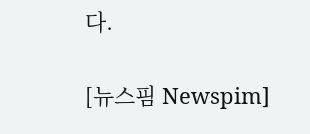다.

[뉴스핌 Newspim]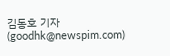김동호 기자 (goodhk@newspim.com)